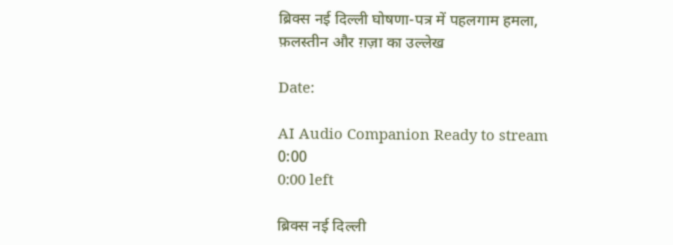ब्रिक्स नई दिल्ली घोषणा-पत्र में पहलगाम हमला, फ़लस्तीन और ग़ज़ा का उल्लेख

Date:

AI Audio Companion Ready to stream
0:00
0:00 left

ब्रिक्स नई दिल्ली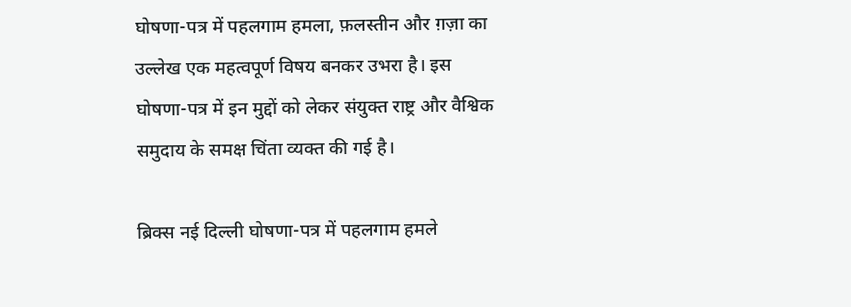घोषणा-पत्र में पहलगाम हमला, फ़लस्तीन और ग़ज़ा का उल्लेख एक महत्वपूर्ण विषय बनकर उभरा है। इस घोषणा-पत्र में इन मुद्दों को लेकर संयुक्त राष्ट्र और वैश्विक समुदाय के समक्ष चिंता व्यक्त की गई है।

ब्रिक्स नई दिल्ली घोषणा-पत्र में पहलगाम हमले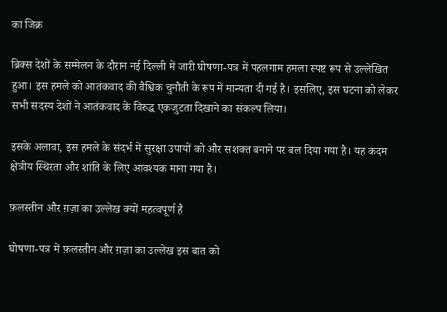का जिक्र

ब्रिक्स देशों के सम्मेलन के दौरान नई दिल्ली में जारी घोषणा-पत्र में पहलगाम हमला स्पष्ट रूप से उल्लेखित हुआ। इस हमले को आतंकवाद की वैश्विक चुनौती के रूप में मान्यता दी गई है। इसलिए, इस घटना को लेकर सभी सदस्य देशों ने आतंकवाद के विरुद्ध एकजुटता दिखाने का संकल्प लिया।

इसके अलावा, इस हमले के संदर्भ में सुरक्षा उपायों को और सशक्त बनाने पर बल दिया गया है। यह कदम क्षेत्रीय स्थिरता और शांति के लिए आवश्यक माना गया है।

फ़लस्तीन और ग़ज़ा का उल्लेख क्यों महत्वपूर्ण है

घोषणा-पत्र में फ़लस्तीन और ग़ज़ा का उल्लेख इस बात को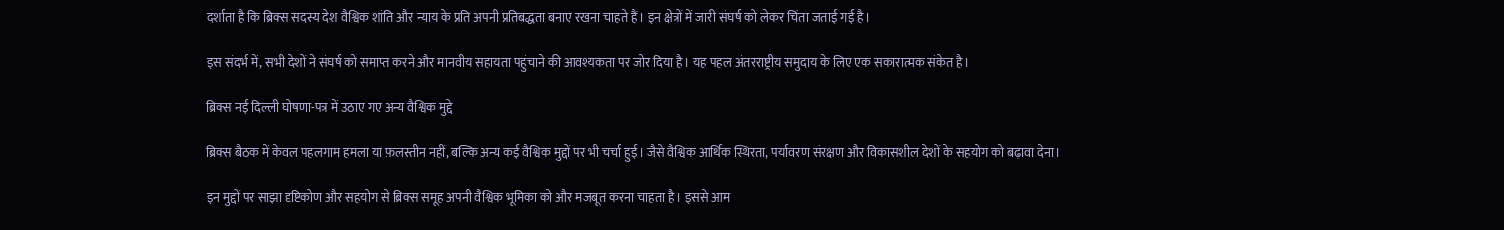दर्शाता है कि ब्रिक्स सदस्य देश वैश्विक शांति और न्याय के प्रति अपनी प्रतिबद्धता बनाए रखना चाहते हैं। इन क्षेत्रों में जारी संघर्ष को लेकर चिंता जताई गई है।

इस संदर्भ में, सभी देशों ने संघर्ष को समाप्त करने और मानवीय सहायता पहुंचाने की आवश्यकता पर जोर दिया है। यह पहल अंतरराष्ट्रीय समुदाय के लिए एक सकारात्मक संकेत है।

ब्रिक्स नई दिल्ली घोषणा-पत्र में उठाए गए अन्य वैश्विक मुद्दे

ब्रिक्स बैठक में केवल पहलगाम हमला या फ़लस्तीन नहीं, बल्कि अन्य कई वैश्विक मुद्दों पर भी चर्चा हुई। जैसे वैश्विक आर्थिक स्थिरता, पर्यावरण संरक्षण और विकासशील देशों के सहयोग को बढ़ावा देना।

इन मुद्दों पर साझा दृष्टिकोण और सहयोग से ब्रिक्स समूह अपनी वैश्विक भूमिका को और मजबूत करना चाहता है। इससे आम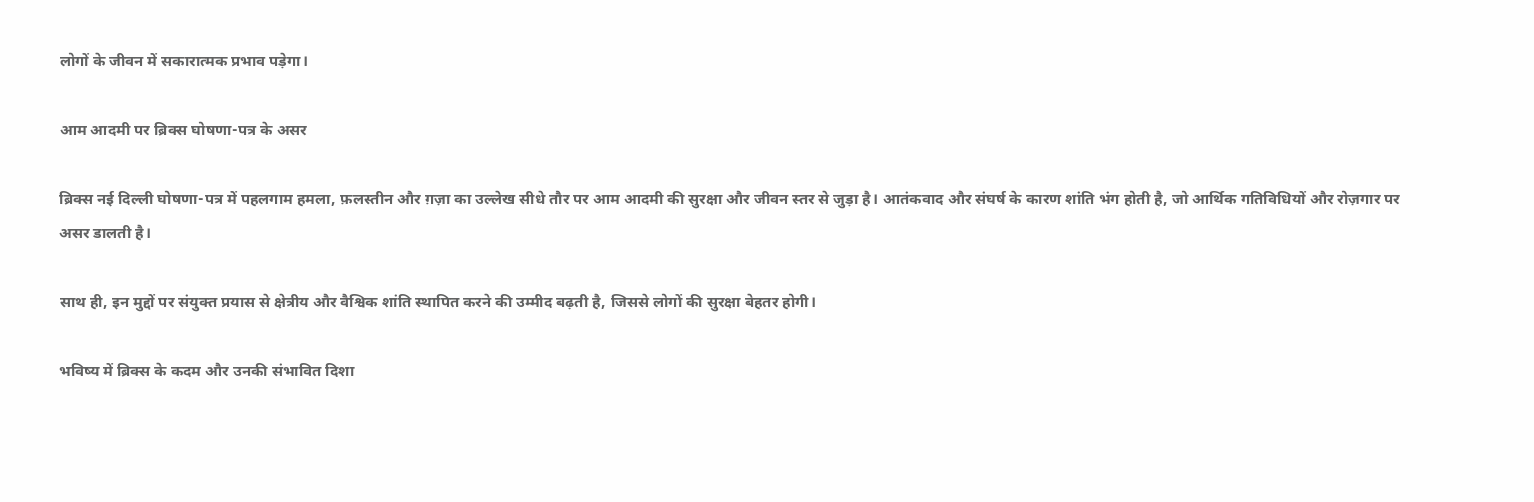लोगों के जीवन में सकारात्मक प्रभाव पड़ेगा।

आम आदमी पर ब्रिक्स घोषणा-पत्र के असर

ब्रिक्स नई दिल्ली घोषणा-पत्र में पहलगाम हमला, फ़लस्तीन और ग़ज़ा का उल्लेख सीधे तौर पर आम आदमी की सुरक्षा और जीवन स्तर से जुड़ा है। आतंकवाद और संघर्ष के कारण शांति भंग होती है, जो आर्थिक गतिविधियों और रोज़गार पर असर डालती है।

साथ ही, इन मुद्दों पर संयुक्त प्रयास से क्षेत्रीय और वैश्विक शांति स्थापित करने की उम्मीद बढ़ती है, जिससे लोगों की सुरक्षा बेहतर होगी।

भविष्य में ब्रिक्स के कदम और उनकी संभावित दिशा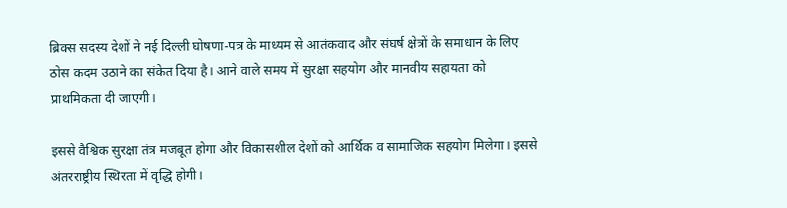ब्रिक्स सदस्य देशों ने नई दिल्ली घोषणा-पत्र के माध्यम से आतंकवाद और संघर्ष क्षेत्रों के समाधान के लिए ठोस कदम उठाने का संकेत दिया है। आने वाले समय में सुरक्षा सहयोग और मानवीय सहायता को प्राथमिकता दी जाएगी।

इससे वैश्विक सुरक्षा तंत्र मजबूत होगा और विकासशील देशों को आर्थिक व सामाजिक सहयोग मिलेगा। इससे अंतरराष्ट्रीय स्थिरता में वृद्धि होगी।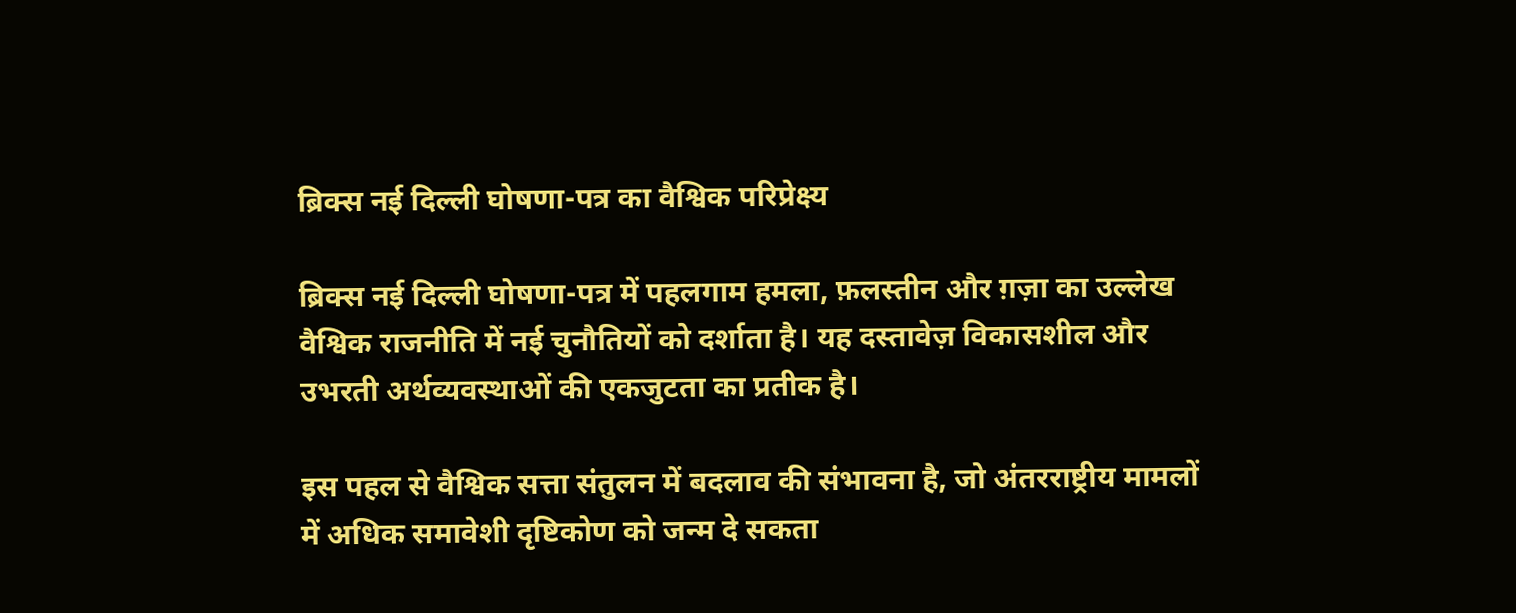ब्रिक्स नई दिल्ली घोषणा-पत्र का वैश्विक परिप्रेक्ष्य

ब्रिक्स नई दिल्ली घोषणा-पत्र में पहलगाम हमला, फ़लस्तीन और ग़ज़ा का उल्लेख वैश्विक राजनीति में नई चुनौतियों को दर्शाता है। यह दस्तावेज़ विकासशील और उभरती अर्थव्यवस्थाओं की एकजुटता का प्रतीक है।

इस पहल से वैश्विक सत्ता संतुलन में बदलाव की संभावना है, जो अंतरराष्ट्रीय मामलों में अधिक समावेशी दृष्टिकोण को जन्म दे सकता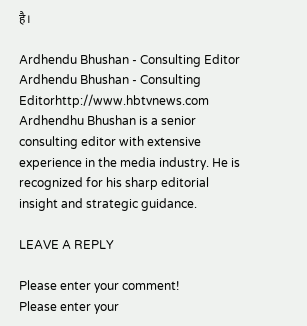है।

Ardhendu Bhushan - Consulting Editor
Ardhendu Bhushan - Consulting Editorhttp://www.hbtvnews.com
Ardhendhu Bhushan is a senior consulting editor with extensive experience in the media industry. He is recognized for his sharp editorial insight and strategic guidance.

LEAVE A REPLY

Please enter your comment!
Please enter your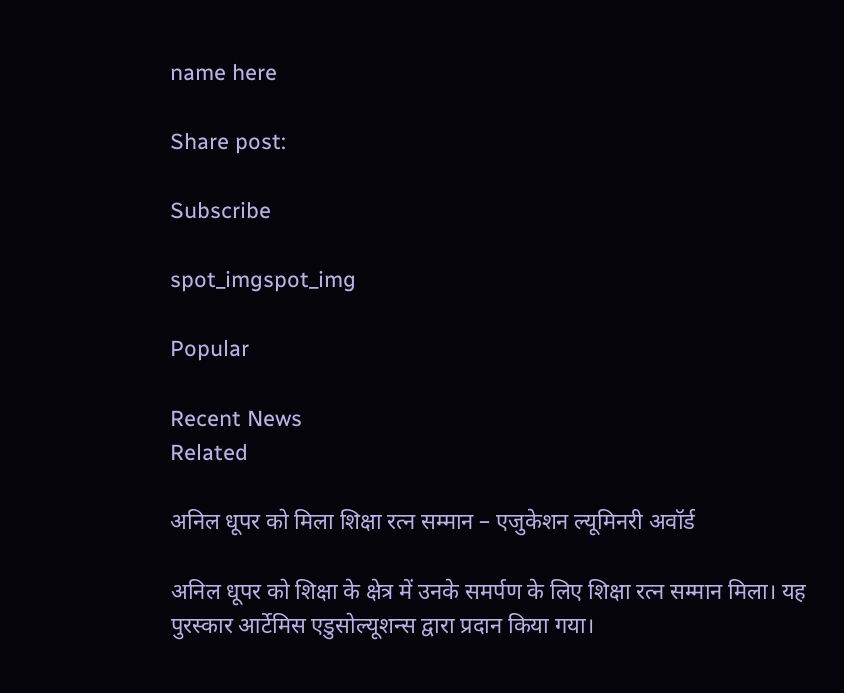name here

Share post:

Subscribe

spot_imgspot_img

Popular

Recent News
Related

अनिल धूपर को मिला शिक्षा रत्न सम्मान – एजुकेशन ल्यूमिनरी अवॉर्ड

अनिल धूपर को शिक्षा के क्षेत्र में उनके समर्पण के लिए शिक्षा रत्न सम्मान मिला। यह पुरस्कार आर्टेमिस एडुसोल्यूशन्स द्वारा प्रदान किया गया।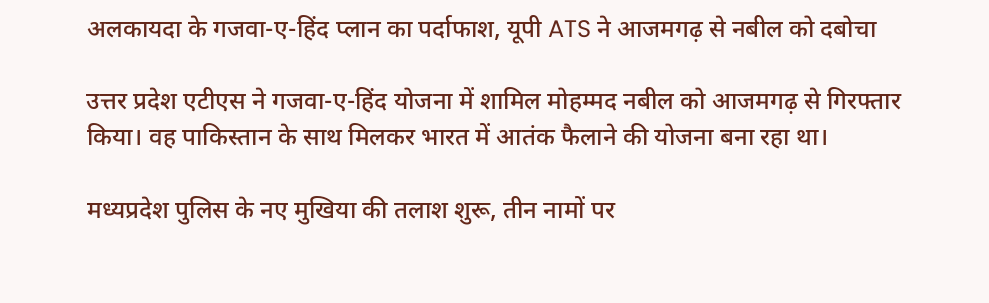अलकायदा के गजवा-ए-हिंद प्लान का पर्दाफाश, यूपी ATS ने आजमगढ़ से नबील को दबोचा

उत्तर प्रदेश एटीएस ने गजवा-ए-हिंद योजना में शामिल मोहम्मद नबील को आजमगढ़ से गिरफ्तार किया। वह पाकिस्तान के साथ मिलकर भारत में आतंक फैलाने की योजना बना रहा था।

मध्यप्रदेश पुलिस के नए मुखिया की तलाश शुरू, तीन नामों पर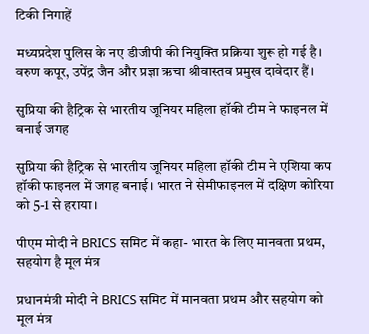टिकी निगाहें

मध्यप्रदेश पुलिस के नए डीजीपी की नियुक्ति प्रक्रिया शुरू हो गई है। वरुण कपूर, उपेंद्र जैन और प्रज्ञा ऋचा श्रीवास्तव प्रमुख दावेदार हैं।

सुप्रिया की हैट्रिक से भारतीय जूनियर महिला हॉकी टीम ने फाइनल में बनाई जगह

सुप्रिया की हैट्रिक से भारतीय जूनियर महिला हॉकी टीम ने एशिया कप हॉकी फाइनल में जगह बनाई। भारत ने सेमीफाइनल में दक्षिण कोरिया को 5-1 से हराया।

पीएम मोदी ने BRICS समिट में कहा- भारत के लिए मानवता प्रथम, सहयोग है मूल मंत्र

प्रधानमंत्री मोदी ने BRICS समिट में मानवता प्रथम और सहयोग को मूल मंत्र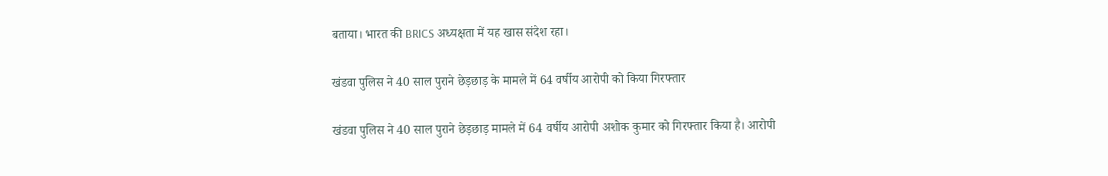बताया। भारत की BRICS अध्यक्षता में यह खास संदेश रहा।

खंडवा पुलिस ने 40 साल पुराने छेड़छाड़ के मामले में 64 वर्षीय आरोपी को किया गिरफ्तार

खंडवा पुलिस ने 40 साल पुराने छेड़छाड़ मामले में 64 वर्षीय आरोपी अशोक कुमार को गिरफ्तार किया है। आरोपी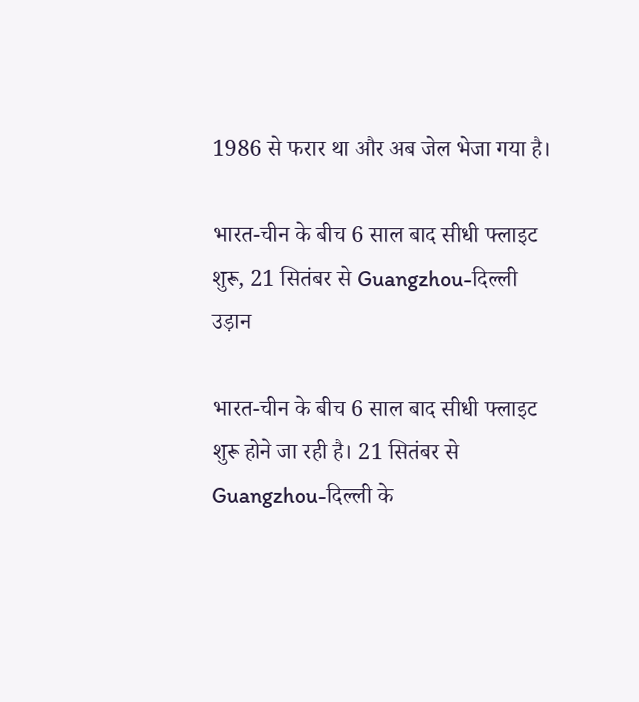1986 से फरार था और अब जेल भेजा गया है।

भारत-चीन के बीच 6 साल बाद सीधी फ्लाइट शुरू, 21 सितंबर से Guangzhou-दिल्ली उड़ान

भारत-चीन के बीच 6 साल बाद सीधी फ्लाइट शुरू होने जा रही है। 21 सितंबर से Guangzhou-दिल्ली के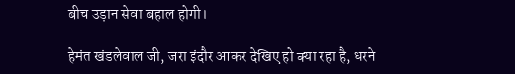बीच उड़ान सेवा बहाल होगी।

हेमंत खंडलेवाल जी, जरा इंदौर आकर देखिए हो क्या रहा है, धरने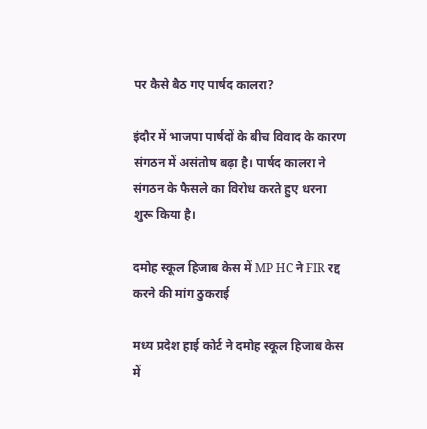पर कैसे बैठ गए पार्षद कालरा?

इंदौर में भाजपा पार्षदों के बीच विवाद के कारण संगठन में असंतोष बढ़ा है। पार्षद कालरा ने संगठन के फैसले का विरोध करते हुए धरना शुरू किया है।

दमोह स्कूल हिजाब केस में MP HC ने FIR रद्द करने की मांग ठुकराई

मध्य प्रदेश हाई कोर्ट ने दमोह स्कूल हिजाब केस में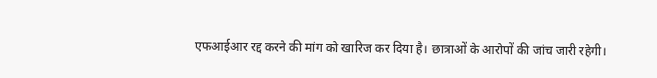एफआईआर रद्द करने की मांग को खारिज कर दिया है। छात्राओं के आरोपों की जांच जारी रहेगी।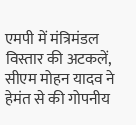एमपी में मंत्रिमंडल विस्तार की अटकलें, सीएम मोहन यादव ने हेमंत से की गोपनीय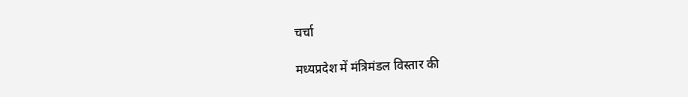चर्चा

मध्यप्रदेश में मंत्रिमंडल विस्तार की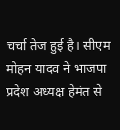चर्चा तेज हुई है। सीएम मोहन यादव ने भाजपा प्रदेश अध्यक्ष हेमंत से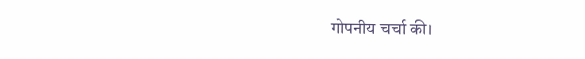गोपनीय चर्चा की।